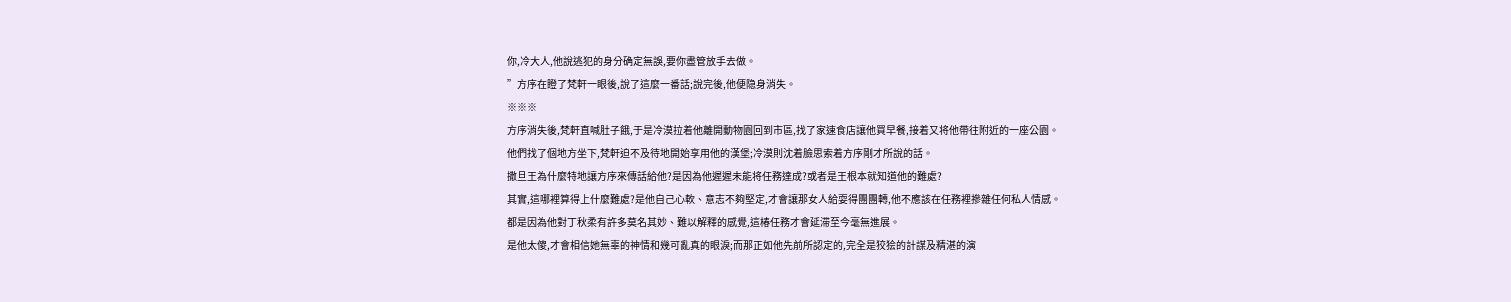你,冷大人,他說逃犯的身分确定無誤,要你盡管放手去做。
”方序在瞪了梵軒一眼後,說了這麼一番話;說完後,他便隐身消失。
※※※
方序消失後,梵軒直喊肚子餓,于是冷漠拉着他離開動物園回到市區,找了家速食店讓他買早餐,接着又将他帶往附近的一座公園。
他們找了個地方坐下,梵軒迫不及待地開始享用他的漢堡;冷漠則沈着臉思索着方序剛才所說的話。
撒旦王為什麼特地讓方序來傳話給他?是因為他遲遲未能将任務達成?或者是王根本就知道他的難處?
其實,這哪裡算得上什麼難處?是他自己心軟、意志不夠堅定,才會讓那女人給耍得團團轉,他不應該在任務裡摻雜任何私人情感。
都是因為他對丁秋柔有許多莫名其妙、難以解釋的感覺,這椿任務才會延滞至今毫無進展。
是他太傻,才會相信她無辜的神情和幾可亂真的眼淚;而那正如他先前所認定的,完全是狡狯的計謀及精湛的演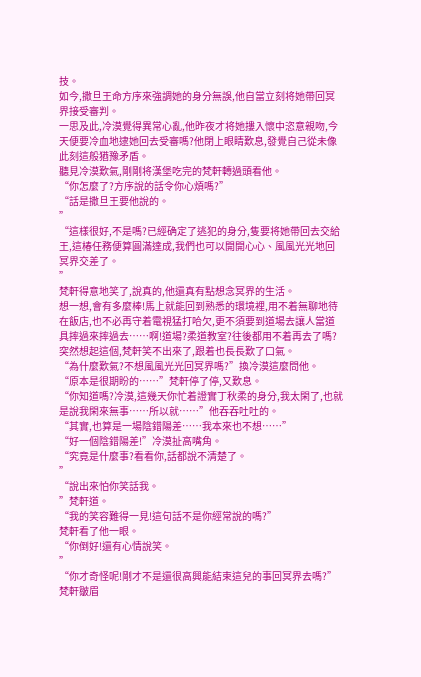技。
如今,撒旦王命方序來強調她的身分無誤,他自當立刻将她帶回冥界接受審判。
一思及此,冷漠覺得異常心亂,他昨夜才将她摟入懷中恣意親吻,今天便要冷血地逮她回去受審嗎?他閉上眼睛歎息,發覺自己從未像此刻這般猶豫矛盾。
聽見冷漠歎氣,剛剛将漢堡吃完的梵軒轉過頭看他。
“你怎麼了?方序說的話令你心煩嗎?”
“話是撒旦王要他說的。
”
“這樣很好,不是嗎?已經确定了逃犯的身分,隻要将她帶回去交給王,這椿任務便算圓滿達成,我們也可以開開心心、風風光光地回冥界交差了。
”
梵軒得意地笑了,說真的,他還真有點想念冥界的生活。
想一想,會有多麼棒!馬上就能回到熟悉的環境裡,用不着無聊地待在飯店,也不必再守着電視猛打哈欠,更不須要到道場去讓人當道具摔過來摔過去……啊!道場?柔道教室?往後都用不着再去了嗎?
突然想起這個,梵軒笑不出來了,跟着也長長歎了口氣。
“為什麼歎氣?不想風風光光回冥界嗎?”換冷漠這麼問他。
“原本是很期盼的……”梵軒停了停,又歎息。
“你知道嗎?冷漠,這幾天你忙着證實丁秋柔的身分,我太閑了,也就是說我閑來無事……所以就……”他吞吞吐吐的。
“其實,也算是一場陰錯陽差……我本來也不想……”
“好一個陰錯陽差!”冷漠扯高嘴角。
“究竟是什麼事?看看你,話都說不清楚了。
”
“說出來怕你笑話我。
”梵軒道。
“我的笑容難得一見!這句話不是你經常說的嗎?”
梵軒看了他一眼。
“你倒好!還有心情說笑。
”
“你才奇怪呢!剛才不是還很高興能結束這兒的事回冥界去嗎?”
梵軒皺眉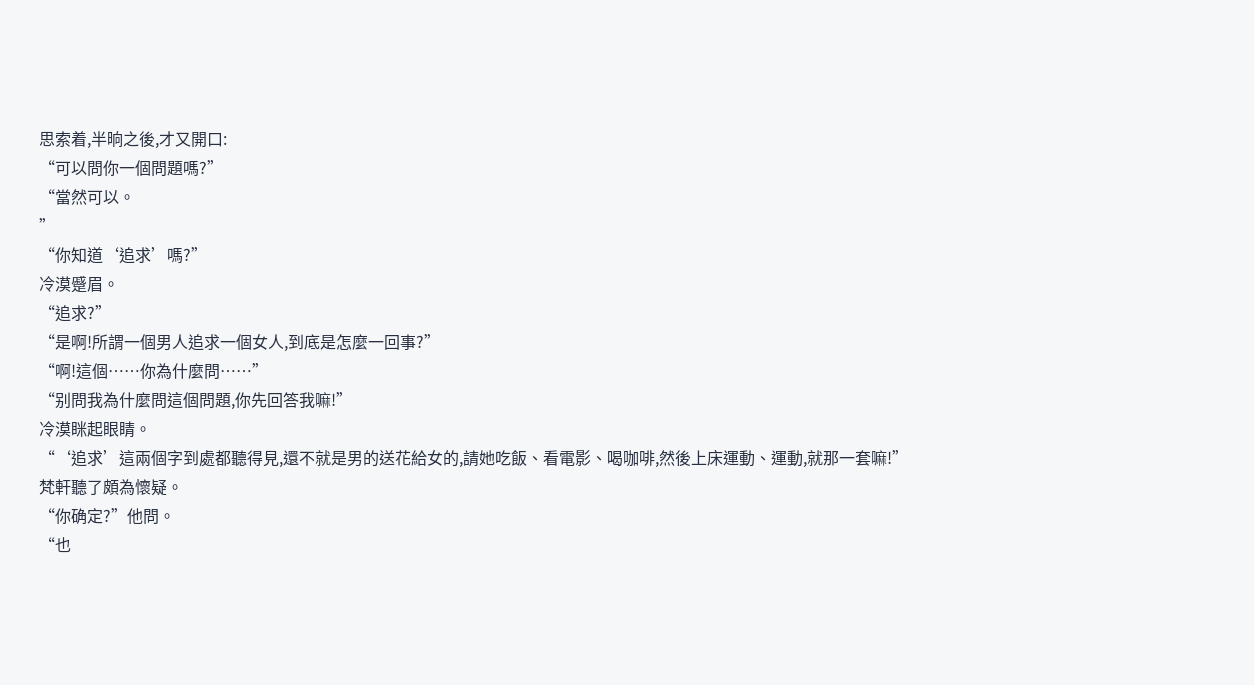思索着,半晌之後,才又開口:
“可以問你一個問題嗎?”
“當然可以。
”
“你知道‘追求’嗎?”
冷漠蹙眉。
“追求?”
“是啊!所謂一個男人追求一個女人,到底是怎麼一回事?”
“啊!這個……你為什麼問……”
“别問我為什麼問這個問題,你先回答我嘛!”
冷漠眯起眼睛。
“‘追求’這兩個字到處都聽得見,還不就是男的送花給女的,請她吃飯、看電影、喝咖啡,然後上床運動、運動,就那一套嘛!”
梵軒聽了頗為懷疑。
“你确定?”他問。
“也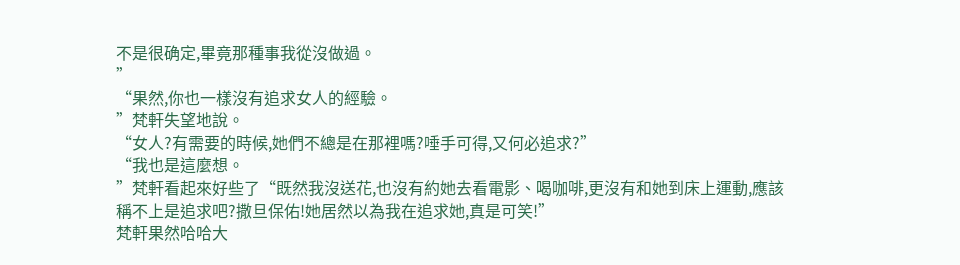不是很确定,畢竟那種事我從沒做過。
”
“果然,你也一樣沒有追求女人的經驗。
”梵軒失望地說。
“女人?有需要的時候,她們不總是在那裡嗎?唾手可得,又何必追求?”
“我也是這麼想。
”梵軒看起來好些了“既然我沒送花,也沒有約她去看電影、喝咖啡,更沒有和她到床上運動,應該稱不上是追求吧?撒旦保佑!她居然以為我在追求她,真是可笑!”
梵軒果然哈哈大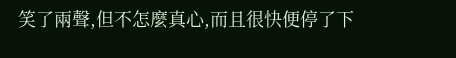笑了兩聲,但不怎麼真心,而且很快便停了下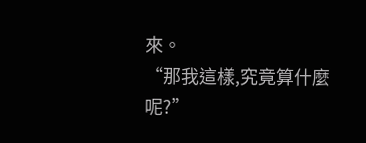來。
“那我這樣,究竟算什麼呢?”